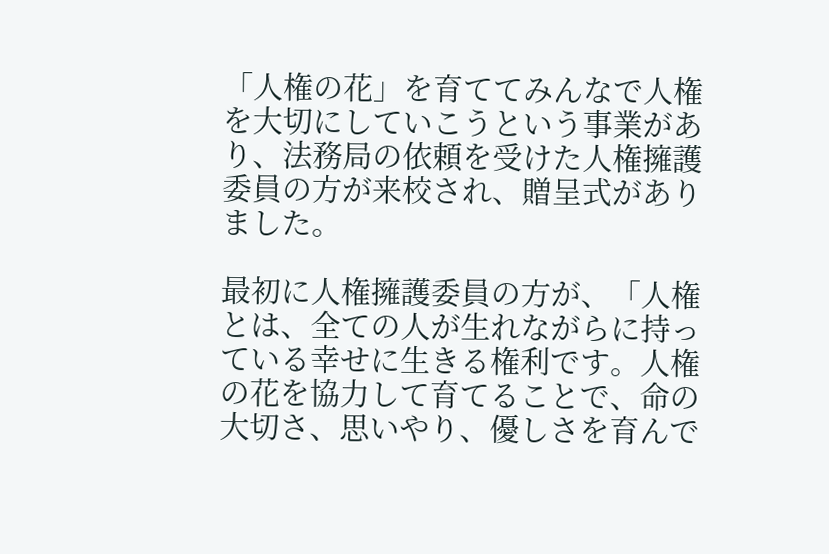「人権の花」を育ててみんなで人権を大切にしていこうという事業があり、法務局の依頼を受けた人権擁護委員の方が来校され、贈呈式がありました。

最初に人権擁護委員の方が、「人権とは、全ての人が生れながらに持っている幸せに生きる権利です。人権の花を協力して育てることで、命の大切さ、思いやり、優しさを育んで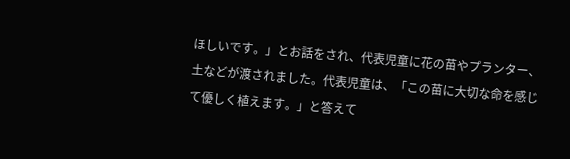ほしいです。」とお話をされ、代表児童に花の苗やプランター、土などが渡されました。代表児童は、「この苗に大切な命を感じて優しく植えます。」と答えて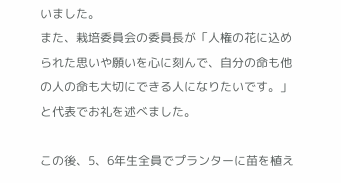いました。
また、栽培委員会の委員長が「人権の花に込められた思いや願いを心に刻んで、自分の命も他の人の命も大切にできる人になりたいです。」と代表でお礼を述べました。

この後、5、6年生全員でプランターに苗を植え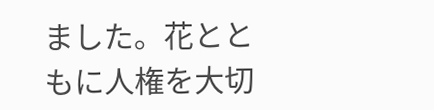ました。花とともに人権を大切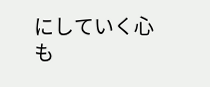にしていく心も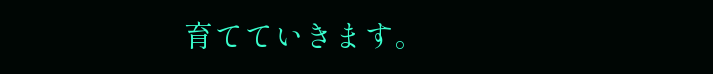育てていきます。